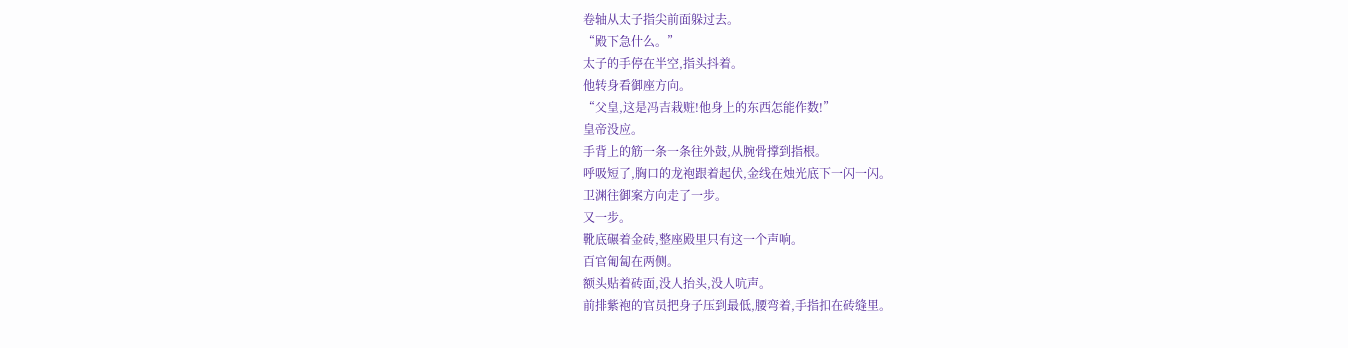卷轴从太子指尖前面躲过去。
“殿下急什么。”
太子的手停在半空,指头抖着。
他转身看御座方向。
“父皇,这是冯吉栽赃!他身上的东西怎能作数!”
皇帝没应。
手背上的筋一条一条往外鼓,从腕骨撑到指根。
呼吸短了,胸口的龙袍跟着起伏,金线在烛光底下一闪一闪。
卫渊往御案方向走了一步。
又一步。
靴底碾着金砖,整座殿里只有这一个声响。
百官匍匐在两侧。
额头贴着砖面,没人抬头,没人吭声。
前排紫袍的官员把身子压到最低,腰弯着,手指扣在砖缝里。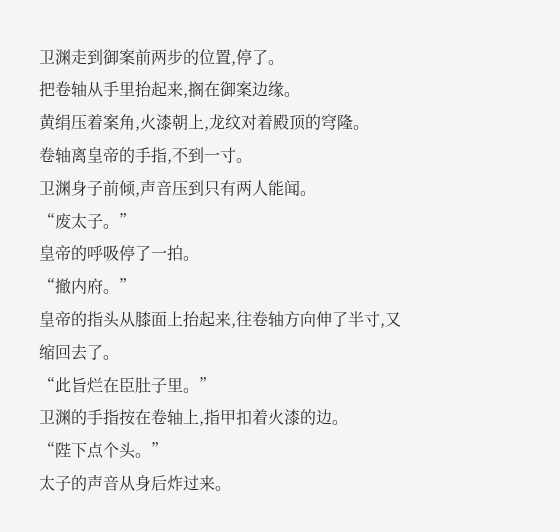卫渊走到御案前两步的位置,停了。
把卷轴从手里抬起来,搁在御案边缘。
黄绢压着案角,火漆朝上,龙纹对着殿顶的穹隆。
卷轴离皇帝的手指,不到一寸。
卫渊身子前倾,声音压到只有两人能闻。
“废太子。”
皇帝的呼吸停了一拍。
“撤内府。”
皇帝的指头从膝面上抬起来,往卷轴方向伸了半寸,又缩回去了。
“此旨烂在臣肚子里。”
卫渊的手指按在卷轴上,指甲扣着火漆的边。
“陛下点个头。”
太子的声音从身后炸过来。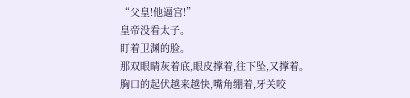“父皇!他逼宫!”
皇帝没看太子。
盯着卫渊的脸。
那双眼睛灰着底,眼皮撑着,往下坠,又撑着。
胸口的起伏越来越快,嘴角绷着,牙关咬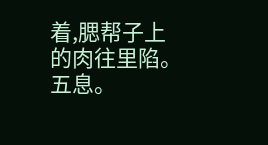着,腮帮子上的肉往里陷。
五息。